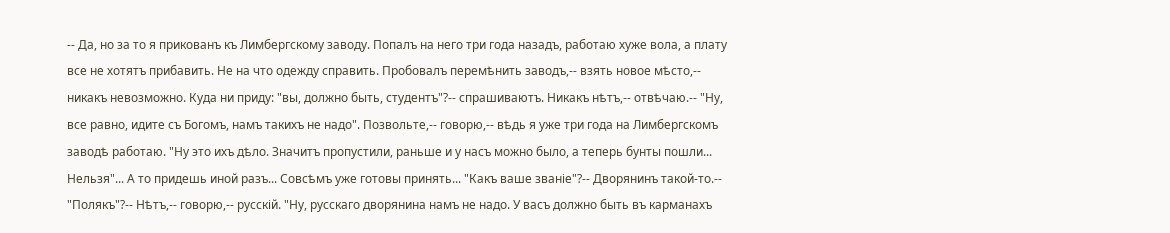-- Да, но за то я прикованъ къ Лимбергскому заводу. Попалъ на него три года назадъ, работаю хуже вола, а плату все не хотятъ прибавить. Не на что одежду справить. Пробовалъ перемѣнить заводъ,-- взять новое мѣсто,-- никакъ невозможно. Куда ни приду: "вы, должно быть, студентъ"?-- спрашиваютъ. Никакъ нѣтъ,-- отвѣчаю.-- "Ну, все равно, идите съ Богомъ, намъ такихъ не надо". Позвольте,-- говорю,-- вѣдь я уже три года на Лимбергскомъ заводѣ работаю. "Ну это ихъ дѣло. Значитъ пропустили, раньше и у насъ можно было, а теперь бунты пошли... Нельзя"... А то придешь иной разъ... Совсѣмъ уже готовы принять... "Какъ ваше званіе"?-- Дворянинъ такой-то.-- "Полякъ"?-- Нѣтъ,-- говорю,-- русскій. "Ну, русскаго дворянина намъ не надо. У васъ должно быть въ карманахъ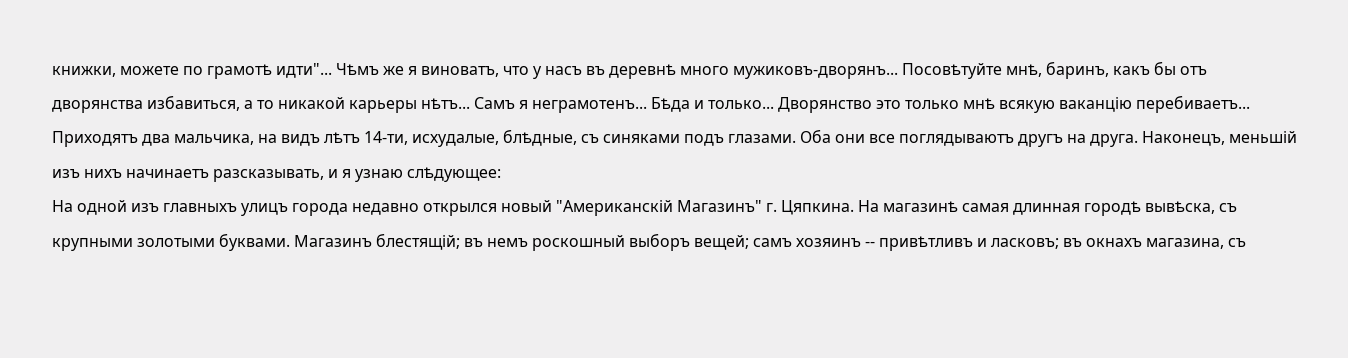книжки, можете по грамотѣ идти"... Чѣмъ же я виноватъ, что у насъ въ деревнѣ много мужиковъ-дворянъ... Посовѣтуйте мнѣ, баринъ, какъ бы отъ дворянства избавиться, а то никакой карьеры нѣтъ... Самъ я неграмотенъ... Бѣда и только... Дворянство это только мнѣ всякую ваканцію перебиваетъ...
Приходятъ два мальчика, на видъ лѣтъ 14-ти, исхудалые, блѣдные, съ синяками подъ глазами. Оба они все поглядываютъ другъ на друга. Наконецъ, меньшій изъ нихъ начинаетъ разсказывать, и я узнаю слѣдующее:
На одной изъ главныхъ улицъ города недавно открылся новый "Американскій Магазинъ" г. Цяпкина. На магазинѣ самая длинная городѣ вывѣска, съ крупными золотыми буквами. Магазинъ блестящій; въ немъ роскошный выборъ вещей; самъ хозяинъ -- привѣтливъ и ласковъ; въ окнахъ магазина, съ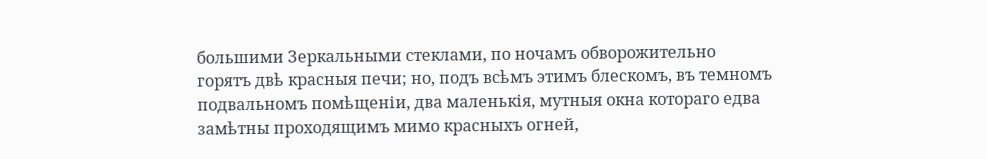большими Зеркальными стеклами, по ночамъ обворожительно горятъ двѣ красныя печи; но, подъ всѣмъ этимъ блескомъ, въ темномъ подвальномъ помѣщеніи, два маленькія, мутныя окна котораго едва замѣтны проходящимъ мимо красныхъ огней,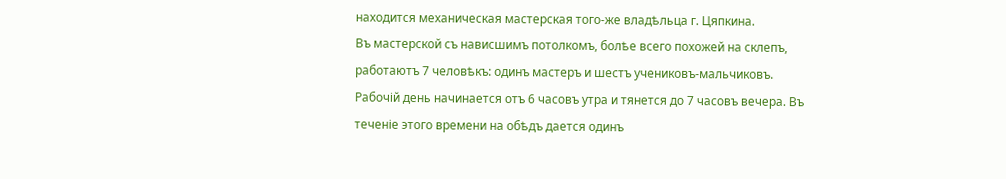находится механическая мастерская того-же владѣльца г. Цяпкина.
Въ мастерской съ нависшимъ потолкомъ, болѣе всего похожей на склепъ, работаютъ 7 человѣкъ: одинъ мастеръ и шестъ учениковъ-мальчиковъ. Рабочій день начинается отъ 6 часовъ утра и тянется до 7 часовъ вечера. Въ теченіе этого времени на обѣдъ дается одинъ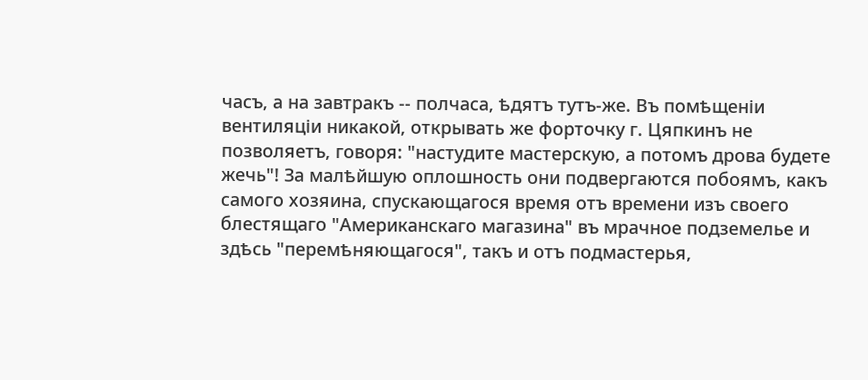часъ, а на завтракъ -- полчаса, ѣдятъ тутъ-же. Въ помѣщеніи вентиляціи никакой, открывать же форточку г. Цяпкинъ не позволяетъ, говоря: "настудите мастерскую, а потомъ дрова будете жечь"! За малѣйшую оплошность они подвергаются побоямъ, какъ самого хозяина, спускающагося время отъ времени изъ своего блестящаго "Американскаго магазина" въ мрачное подземелье и здѣсь "перемѣняющагося", такъ и отъ подмастерья,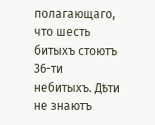полагающаго, что шесть битыхъ стоютъ 36-ти небитыхъ. Дѣти не знаютъ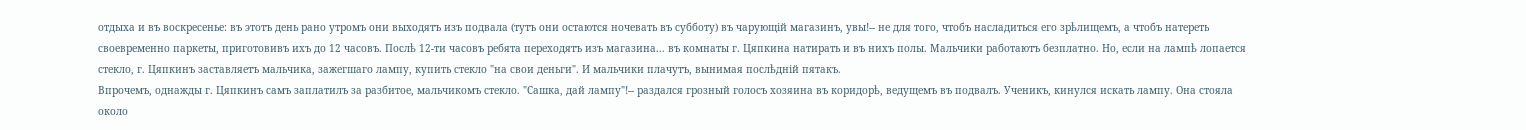отдыха и въ воскресенье: въ этотъ день рано утромъ они выходятъ изъ подвала (тутъ они остаются ночевать въ субботу) въ чарующій магазинъ, увы!-- не для тoго, чтобъ насладиться его зрѣлищемъ, а чтобъ натереть своевременно паркеты, приготовивъ ихъ до 12 часовъ. Послѣ 12-ти часовъ ребята переходятъ изъ магазина... въ комнаты г. Цяпкина натирать и въ нихъ полы. Мальчики работаютъ безплатно. Но, если на лампѣ лопается стекло, г. Цяпкинъ заставляетъ мальчика, зажегшаго лампу, купить стекло "на свои деньги". И мальчики плачутъ, вынимая послѣдній пятакъ.
Впрочемъ, однажды г. Цяпкинъ самъ заплатилъ за разбитое, мальчикомъ стекло. "Сашка, дай лампу"!-- раздался грозный голосъ хозяина въ коридорѣ, ведущемъ въ подвалъ. Ученикъ, кинулся искать лампу. Она стояла около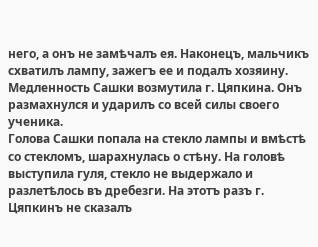него, а онъ не замѣчалъ ея. Наконецъ, мальчикъ схватилъ лампу, зажегъ ее и подалъ хозяину. Медленность Сашки возмутила г. Цяпкина. Онъ размахнулся и ударилъ со всей силы своего ученика.
Голова Сашки попала на стекло лампы и вмѣстѣ со стекломъ, шарахнулась о стѣну. На головѣ выступила гуля, стекло не выдержало и разлетѣлось въ дребезги. На этотъ разъ г. Цяпкинъ не сказалъ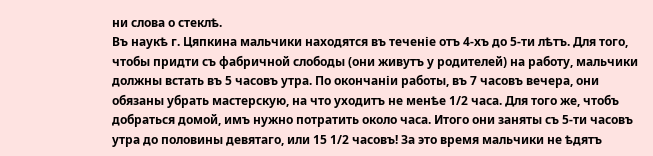ни слова о стеклѣ.
Въ наукѣ г. Цяпкина мальчики находятся въ теченіе отъ 4-хъ до 5-ти лѣтъ. Для того, чтобы придти съ фабричной слободы (они живутъ у родителей) на работу, мальчики должны встать въ 5 часовъ утра. По окончаніи работы, въ 7 часовъ вечера, они обязаны убрать мастерскую, на что уходитъ не менѣе 1/2 часа. Для того же, чтобъ добраться домой, имъ нужно потратить около часа. Итого они заняты съ 5-ти часовъ утра до половины девятаго, или 15 1/2 часовъ! За это время мальчики не ѣдятъ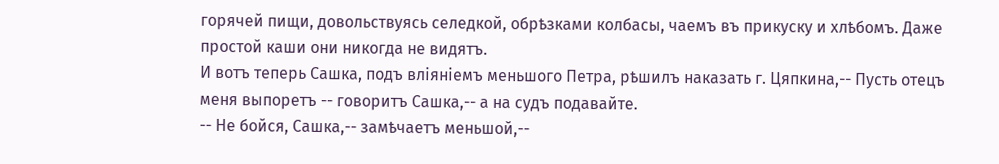горячей пищи, довольствуясь селедкой, обрѣзками колбасы, чаемъ въ прикуску и хлѣбомъ. Даже простой каши они никогда не видятъ.
И вотъ теперь Сашка, подъ вліяніемъ меньшого Петра, рѣшилъ наказать г. Цяпкина,-- Пусть отецъ меня выпоретъ -- говоритъ Сашка,-- а на судъ подавайте.
-- Не бойся, Сашка,-- замѣчаетъ меньшой,--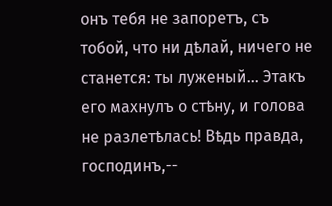онъ тебя не запоретъ, съ тобой, что ни дѣлай, ничего не станется: ты луженый... Этакъ его махнулъ о стѣну, и голова не разлетѣлась! Вѣдь правда, господинъ,--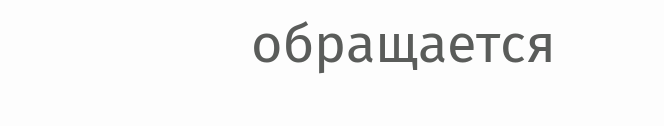обращается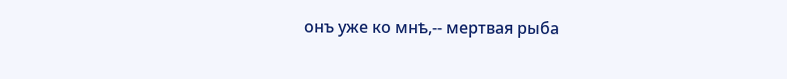онъ уже ко мнѣ,-- мертвая рыба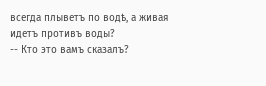всегда плыветъ по водѣ, а живая идетъ противъ воды?
-- Кто это вамъ сказалъ?